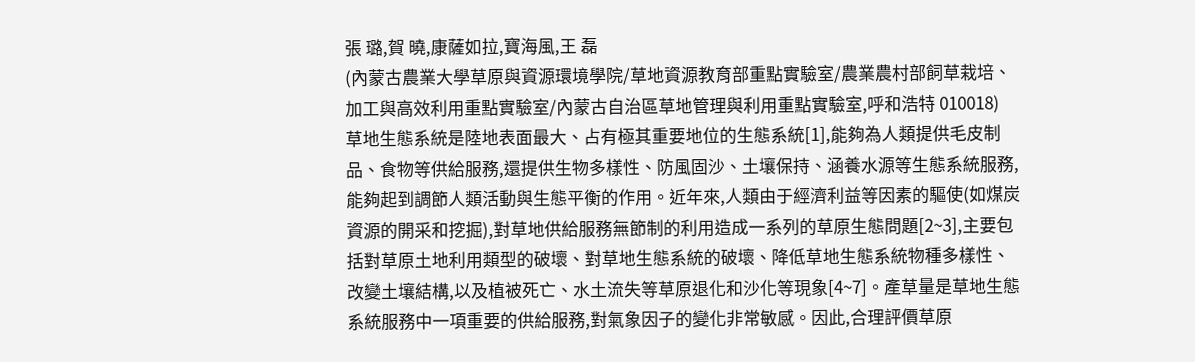張 璐,賀 曉,康薩如拉,寶海風,王 磊
(內蒙古農業大學草原與資源環境學院/草地資源教育部重點實驗室/農業農村部飼草栽培、加工與高效利用重點實驗室/內蒙古自治區草地管理與利用重點實驗室,呼和浩特 010018)
草地生態系統是陸地表面最大、占有極其重要地位的生態系統[1],能夠為人類提供毛皮制品、食物等供給服務,還提供生物多樣性、防風固沙、土壤保持、涵養水源等生態系統服務,能夠起到調節人類活動與生態平衡的作用。近年來,人類由于經濟利益等因素的驅使(如煤炭資源的開采和挖掘),對草地供給服務無節制的利用造成一系列的草原生態問題[2~3],主要包括對草原土地利用類型的破壞、對草地生態系統的破壞、降低草地生態系統物種多樣性、改變土壤結構,以及植被死亡、水土流失等草原退化和沙化等現象[4~7]。產草量是草地生態系統服務中一項重要的供給服務,對氣象因子的變化非常敏感。因此,合理評價草原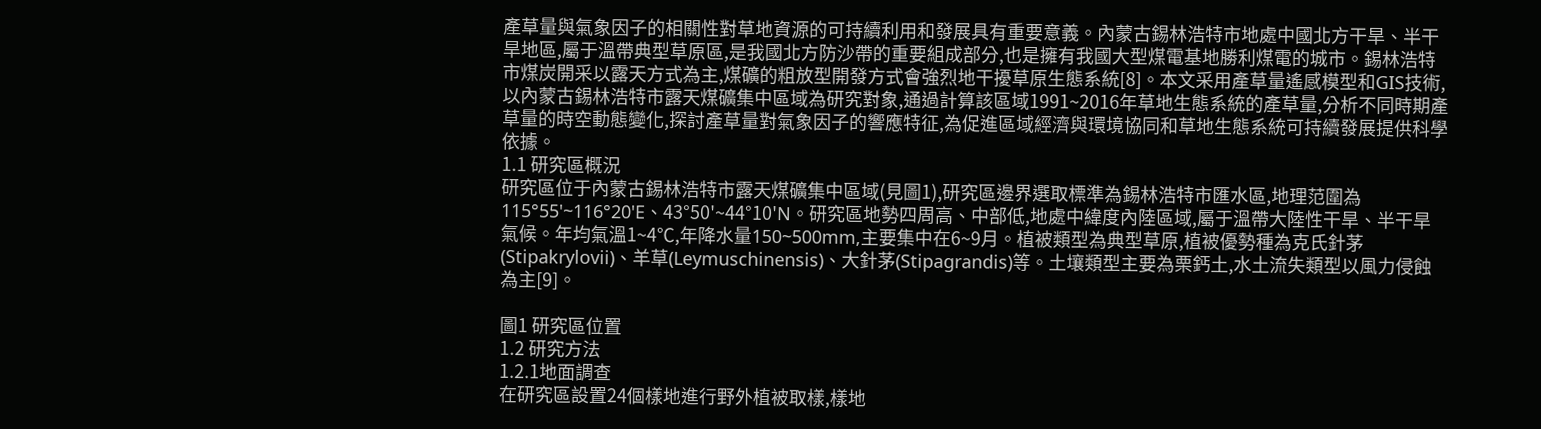產草量與氣象因子的相關性對草地資源的可持續利用和發展具有重要意義。內蒙古錫林浩特市地處中國北方干旱、半干旱地區,屬于溫帶典型草原區,是我國北方防沙帶的重要組成部分,也是擁有我國大型煤電基地勝利煤電的城市。錫林浩特市煤炭開采以露天方式為主,煤礦的粗放型開發方式會強烈地干擾草原生態系統[8]。本文采用產草量遙感模型和GIS技術,以內蒙古錫林浩特市露天煤礦集中區域為研究對象,通過計算該區域1991~2016年草地生態系統的產草量,分析不同時期產草量的時空動態變化,探討產草量對氣象因子的響應特征,為促進區域經濟與環境協同和草地生態系統可持續發展提供科學依據。
1.1 研究區概況
研究區位于內蒙古錫林浩特市露天煤礦集中區域(見圖1),研究區邊界選取標準為錫林浩特市匯水區,地理范圍為115°55'~116°20'E、43°50'~44°10'N。研究區地勢四周高、中部低,地處中緯度內陸區域,屬于溫帶大陸性干旱、半干旱氣候。年均氣溫1~4℃,年降水量150~500mm,主要集中在6~9月。植被類型為典型草原,植被優勢種為克氏針茅(Stipakrylovii)、羊草(Leymuschinensis)、大針茅(Stipagrandis)等。土壤類型主要為栗鈣土,水土流失類型以風力侵蝕為主[9]。

圖1 研究區位置
1.2 研究方法
1.2.1地面調查
在研究區設置24個樣地進行野外植被取樣,樣地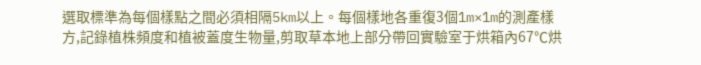選取標準為每個樣點之間必須相隔5km以上。每個樣地各重復3個1m×1m的測產樣方,記錄植株頻度和植被蓋度生物量,剪取草本地上部分帶回實驗室于烘箱內67℃烘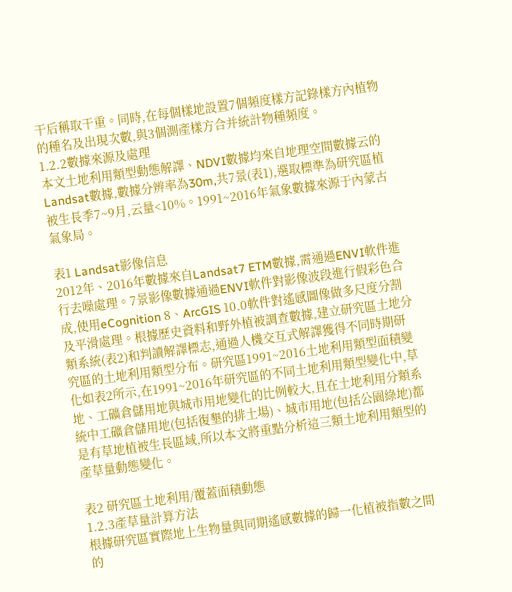干后稱取干重。同時,在每個樣地設置7個頻度樣方記錄樣方內植物的種名及出現次數,與3個測產樣方合并統計物種頻度。
1.2.2數據來源及處理
本文土地利用類型動態解譯、NDVI數據均來自地理空間數據云的Landsat數據,數據分辨率為30m,共7景(表1),選取標準為研究區植被生長季7~9月,云量<10%。1991~2016年氣象數據來源于內蒙古氣象局。

表1 Landsat影像信息
2012年、2016年數據來自Landsat7 ETM數據,需通過ENVI軟件進行去噪處理。7景影像數據通過ENVI軟件對影像波段進行假彩色合成,使用eCognition 8、ArcGIS 10.0軟件對遙感圖像做多尺度分割及平滑處理。根據歷史資料和野外植被調查數據,建立研究區土地分類系統(表2)和判讀解譯標志,通過人機交互式解譯獲得不同時期研究區的土地利用類型分布。研究區1991~2016土地利用類型面積變化如表2所示,在1991~2016年研究區的不同土地利用類型變化中,草地、工礦倉儲用地與城市用地變化的比例較大,且在土地利用分類系統中工礦倉儲用地(包括復墾的排土場)、城市用地(包括公園綠地)都是有草地植被生長區域,所以本文將重點分析這三類土地利用類型的產草量動態變化。

表2 研究區土地利用/覆蓋面積動態
1.2.3產草量計算方法
根據研究區實際地上生物量與同期遙感數據的歸一化植被指數之間的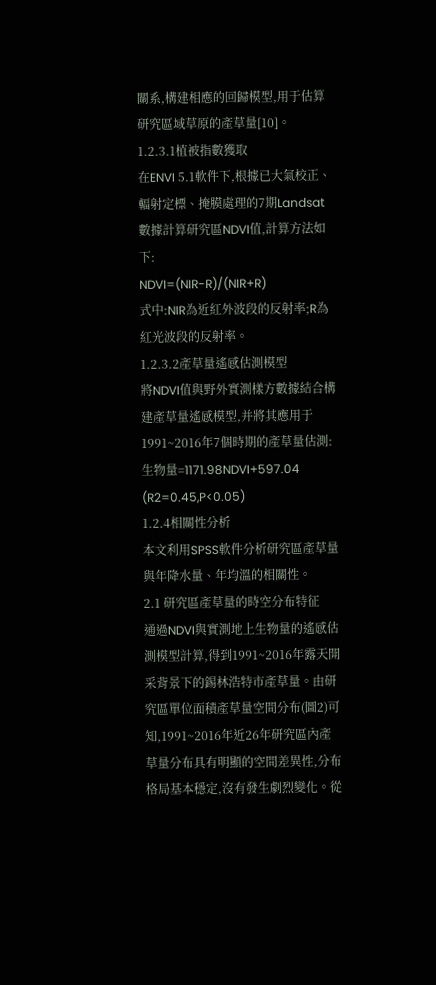關系,構建相應的回歸模型,用于估算研究區域草原的產草量[10]。
1.2.3.1植被指數獲取
在ENVI 5.1軟件下,根據已大氣校正、輻射定標、掩膜處理的7期Landsat數據計算研究區NDVI值,計算方法如下:
NDVI=(NIR-R)/(NIR+R)
式中:NIR為近紅外波段的反射率;R為紅光波段的反射率。
1.2.3.2產草量遙感估測模型
將NDVI值與野外實測樣方數據結合構建產草量遙感模型,并將其應用于1991~2016年7個時期的產草量估測:
生物量=1171.98NDVI+597.04
(R2=0.45,P<0.05)
1.2.4相關性分析
本文利用SPSS軟件分析研究區產草量與年降水量、年均溫的相關性。
2.1 研究區產草量的時空分布特征
通過NDVI與實測地上生物量的遙感估測模型計算,得到1991~2016年露天開采背景下的錫林浩特市產草量。由研究區單位面積產草量空間分布(圖2)可知,1991~2016年近26年研究區內產草量分布具有明顯的空間差異性,分布格局基本穩定,沒有發生劇烈變化。從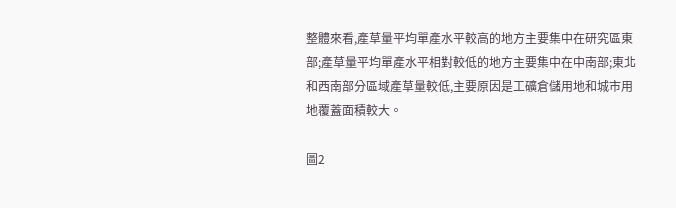整體來看,產草量平均單產水平較高的地方主要集中在研究區東部;產草量平均單產水平相對較低的地方主要集中在中南部;東北和西南部分區域產草量較低,主要原因是工礦倉儲用地和城市用地覆蓋面積較大。

圖2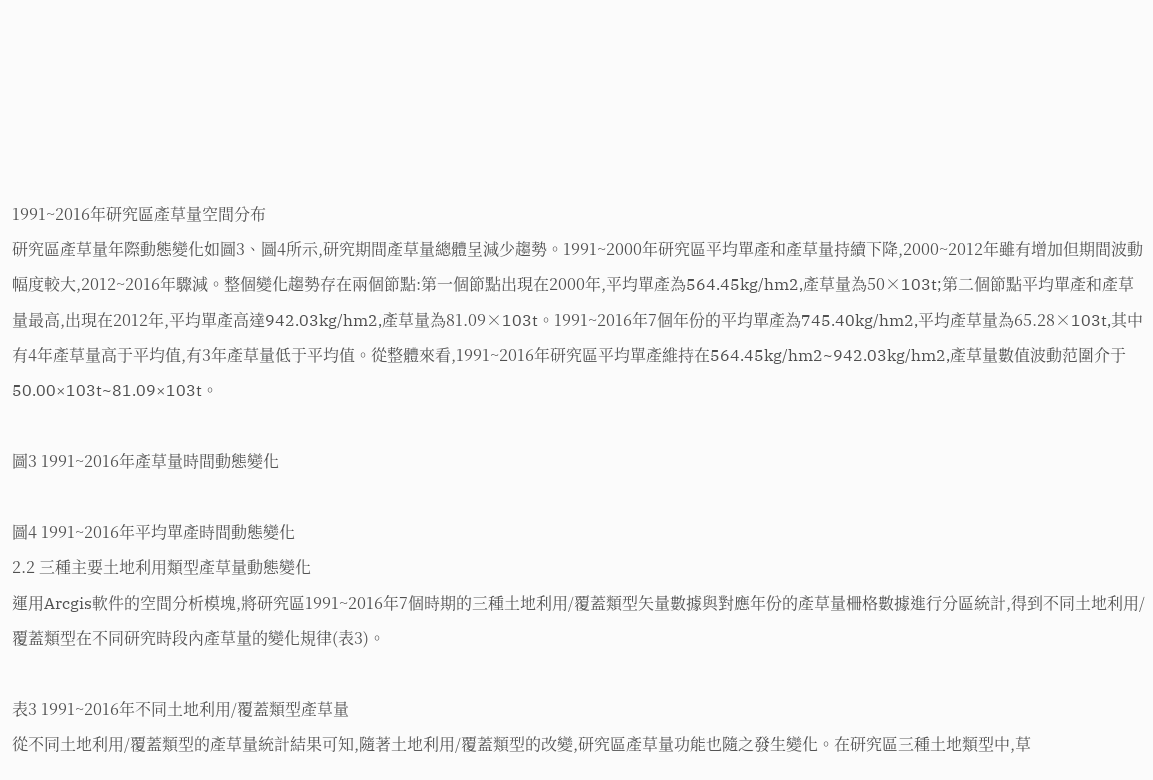1991~2016年研究區產草量空間分布
研究區產草量年際動態變化如圖3、圖4所示,研究期間產草量總體呈減少趨勢。1991~2000年研究區平均單產和產草量持續下降,2000~2012年雖有增加但期間波動幅度較大,2012~2016年驟減。整個變化趨勢存在兩個節點:第一個節點出現在2000年,平均單產為564.45kg/hm2,產草量為50×103t;第二個節點平均單產和產草量最高,出現在2012年,平均單產高達942.03kg/hm2,產草量為81.09×103t。1991~2016年7個年份的平均單產為745.40kg/hm2,平均產草量為65.28×103t,其中有4年產草量高于平均值,有3年產草量低于平均值。從整體來看,1991~2016年研究區平均單產維持在564.45kg/hm2~942.03kg/hm2,產草量數值波動范圍介于50.00×103t~81.09×103t。

圖3 1991~2016年產草量時間動態變化

圖4 1991~2016年平均單產時間動態變化
2.2 三種主要土地利用類型產草量動態變化
運用Arcgis軟件的空間分析模塊,將研究區1991~2016年7個時期的三種土地利用/覆蓋類型矢量數據與對應年份的產草量柵格數據進行分區統計,得到不同土地利用/覆蓋類型在不同研究時段內產草量的變化規律(表3)。

表3 1991~2016年不同土地利用/覆蓋類型產草量
從不同土地利用/覆蓋類型的產草量統計結果可知,隨著土地利用/覆蓋類型的改變,研究區產草量功能也隨之發生變化。在研究區三種土地類型中,草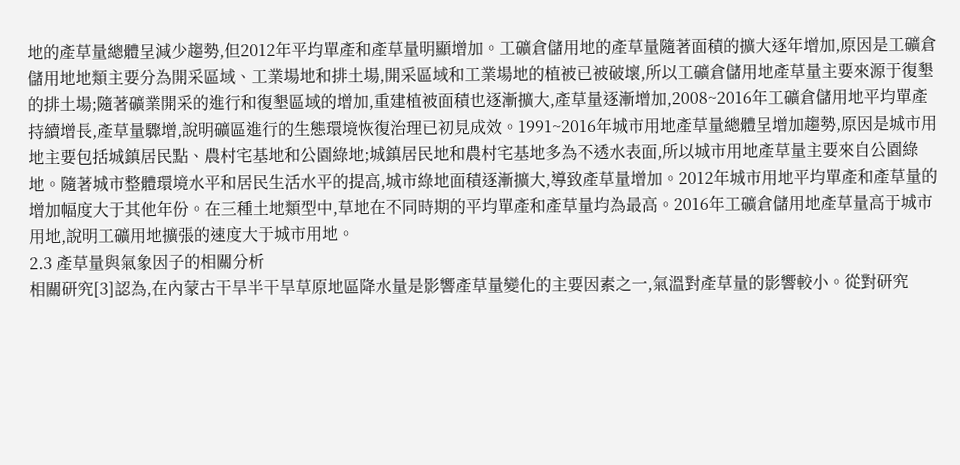地的產草量總體呈減少趨勢,但2012年平均單產和產草量明顯增加。工礦倉儲用地的產草量隨著面積的擴大逐年增加,原因是工礦倉儲用地地類主要分為開采區域、工業場地和排土場,開采區域和工業場地的植被已被破壞,所以工礦倉儲用地產草量主要來源于復墾的排土場;隨著礦業開采的進行和復墾區域的增加,重建植被面積也逐漸擴大,產草量逐漸增加,2008~2016年工礦倉儲用地平均單產持續增長,產草量驟增,說明礦區進行的生態環境恢復治理已初見成效。1991~2016年城市用地產草量總體呈增加趨勢,原因是城市用地主要包括城鎮居民點、農村宅基地和公園綠地;城鎮居民地和農村宅基地多為不透水表面,所以城市用地產草量主要來自公園綠地。隨著城市整體環境水平和居民生活水平的提高,城市綠地面積逐漸擴大,導致產草量增加。2012年城市用地平均單產和產草量的增加幅度大于其他年份。在三種土地類型中,草地在不同時期的平均單產和產草量均為最高。2016年工礦倉儲用地產草量高于城市用地,說明工礦用地擴張的速度大于城市用地。
2.3 產草量與氣象因子的相關分析
相關研究[3]認為,在內蒙古干旱半干旱草原地區降水量是影響產草量變化的主要因素之一,氣溫對產草量的影響較小。從對研究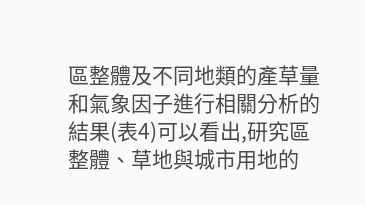區整體及不同地類的產草量和氣象因子進行相關分析的結果(表4)可以看出,研究區整體、草地與城市用地的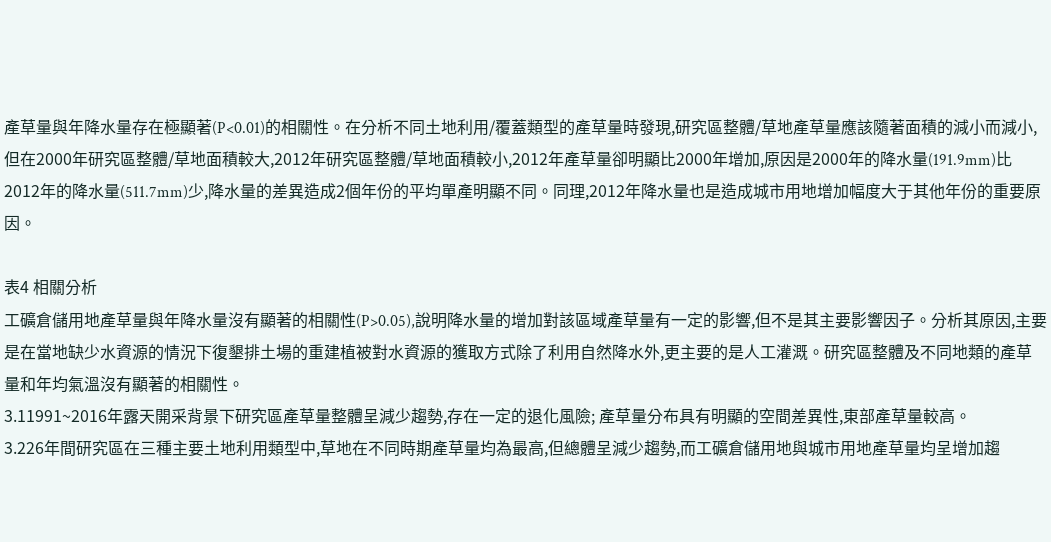產草量與年降水量存在極顯著(P<0.01)的相關性。在分析不同土地利用/覆蓋類型的產草量時發現,研究區整體/草地產草量應該隨著面積的減小而減小,但在2000年研究區整體/草地面積較大,2012年研究區整體/草地面積較小,2012年產草量卻明顯比2000年增加,原因是2000年的降水量(191.9mm)比2012年的降水量(511.7mm)少,降水量的差異造成2個年份的平均單產明顯不同。同理,2012年降水量也是造成城市用地增加幅度大于其他年份的重要原因。

表4 相關分析
工礦倉儲用地產草量與年降水量沒有顯著的相關性(P>0.05),說明降水量的增加對該區域產草量有一定的影響,但不是其主要影響因子。分析其原因,主要是在當地缺少水資源的情況下復墾排土場的重建植被對水資源的獲取方式除了利用自然降水外,更主要的是人工灌溉。研究區整體及不同地類的產草量和年均氣溫沒有顯著的相關性。
3.11991~2016年露天開采背景下研究區產草量整體呈減少趨勢,存在一定的退化風險; 產草量分布具有明顯的空間差異性,東部產草量較高。
3.226年間研究區在三種主要土地利用類型中,草地在不同時期產草量均為最高,但總體呈減少趨勢,而工礦倉儲用地與城市用地產草量均呈增加趨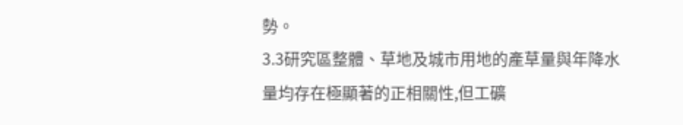勢。
3.3研究區整體、草地及城市用地的產草量與年降水量均存在極顯著的正相關性,但工礦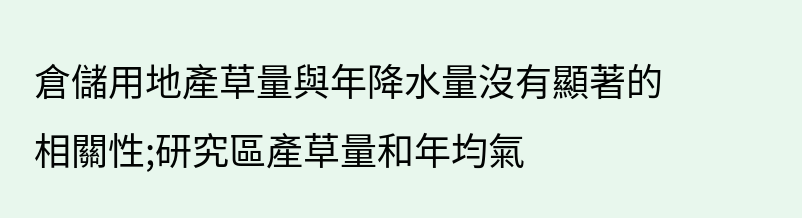倉儲用地產草量與年降水量沒有顯著的相關性;研究區產草量和年均氣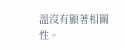溫沒有顯著相關性。